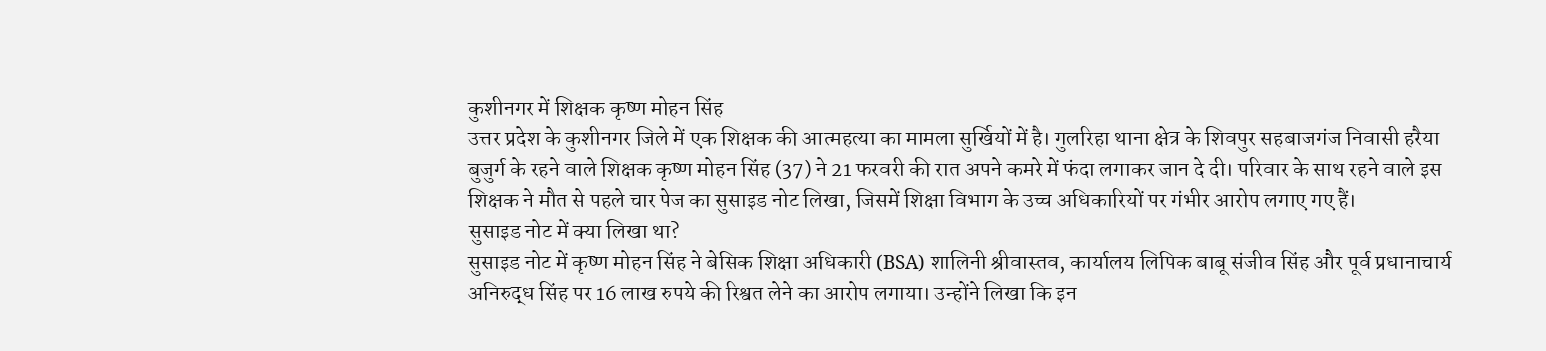कुशीनगर में शिक्षक कृष्ण मोहन सिंह
उत्तर प्रदेश के कुशीनगर जिले में एक शिक्षक की आत्महत्या का मामला सुर्खियों में है। गुलरिहा थाना क्षेत्र के शिवपुर सहबाजगंज निवासी हरैया बुजुर्ग के रहने वाले शिक्षक कृष्ण मोहन सिंह (37) ने 21 फरवरी की रात अपने कमरे में फंदा लगाकर जान दे दी। परिवार के साथ रहने वाले इस शिक्षक ने मौत से पहले चार पेज का सुसाइड नोट लिखा, जिसमें शिक्षा विभाग के उच्च अधिकारियों पर गंभीर आरोप लगाए गए हैं।
सुसाइड नोट में क्या लिखा था?
सुसाइड नोट में कृष्ण मोहन सिंह ने बेसिक शिक्षा अधिकारी (BSA) शालिनी श्रीवास्तव, कार्यालय लिपिक बाबू संजीव सिंह और पूर्व प्रधानाचार्य अनिरुद्ध सिंह पर 16 लाख रुपये की रिश्वत लेने का आरोप लगाया। उन्होंने लिखा कि इन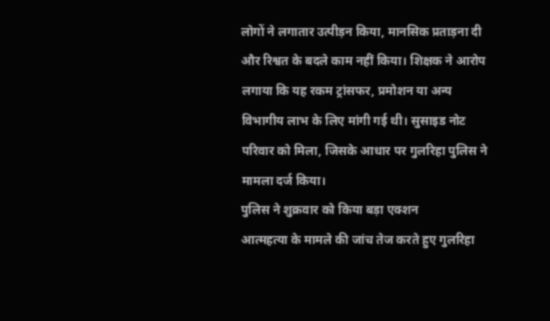लोगों ने लगातार उत्पीड़न किया, मानसिक प्रताड़ना दी और रिश्वत के बदले काम नहीं किया। शिक्षक ने आरोप लगाया कि यह रकम ट्रांसफर, प्रमोशन या अन्य विभागीय लाभ के लिए मांगी गई थी। सुसाइड नोट परिवार को मिला, जिसके आधार पर गुलरिहा पुलिस ने मामला दर्ज किया।
पुलिस ने शुक्रवार को किया बड़ा एक्शन
आत्महत्या के मामले की जांच तेज करते हुए गुलरिहा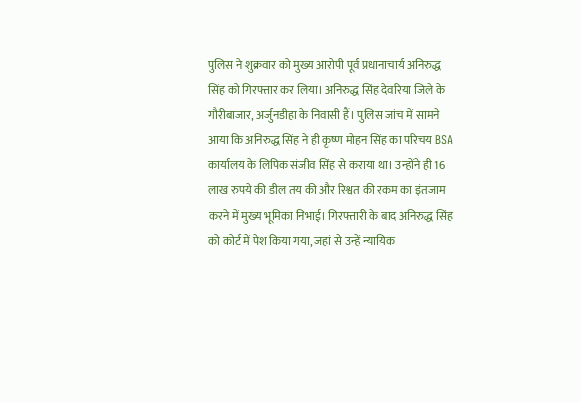पुलिस ने शुक्रवार को मुख्य आरोपी पूर्व प्रधानाचार्य अनिरुद्ध सिंह को गिरफ्तार कर लिया। अनिरुद्ध सिंह देवरिया जिले के गौरीबाजार, अर्जुनडीहा के निवासी हैं। पुलिस जांच में सामने आया कि अनिरुद्ध सिंह ने ही कृष्ण मोहन सिंह का परिचय BSA कार्यालय के लिपिक संजीव सिंह से कराया था। उन्होंने ही 16 लाख रुपये की डील तय की और रिश्वत की रकम का इंतजाम करने में मुख्य भूमिका निभाई। गिरफ्तारी के बाद अनिरुद्ध सिंह को कोर्ट में पेश किया गया, जहां से उन्हें न्यायिक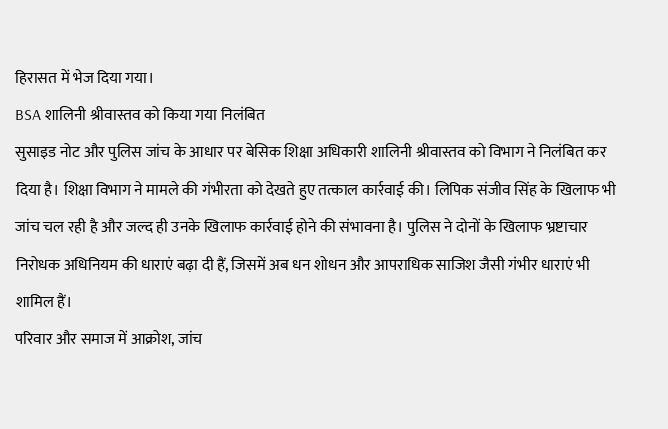हिरासत में भेज दिया गया।
BSA शालिनी श्रीवास्तव को किया गया निलंबित
सुसाइड नोट और पुलिस जांच के आधार पर बेसिक शिक्षा अधिकारी शालिनी श्रीवास्तव को विभाग ने निलंबित कर दिया है। शिक्षा विभाग ने मामले की गंभीरता को देखते हुए तत्काल कार्रवाई की। लिपिक संजीव सिंह के खिलाफ भी जांच चल रही है और जल्द ही उनके खिलाफ कार्रवाई होने की संभावना है। पुलिस ने दोनों के खिलाफ भ्रष्टाचार निरोधक अधिनियम की धाराएं बढ़ा दी हैं, जिसमें अब धन शोधन और आपराधिक साजिश जैसी गंभीर धाराएं भी शामिल हैं।
परिवार और समाज में आक्रोश, जांच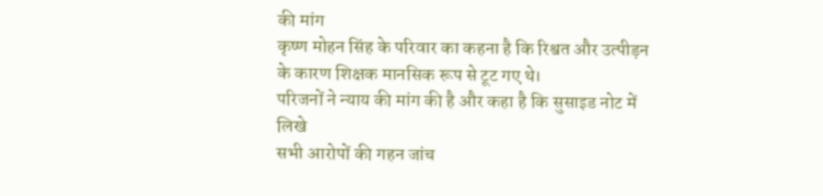की मांग
कृष्ण मोहन सिंह के परिवार का कहना है कि रिश्वत और उत्पीड़न के कारण शिक्षक मानसिक रूप से टूट गए थे।
परिजनों ने न्याय की मांग की है और कहा है कि सुसाइड नोट में लिखे
सभी आरोपों की गहन जांच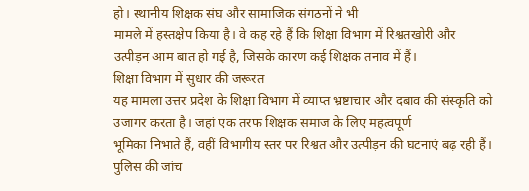हो। स्थानीय शिक्षक संघ और सामाजिक संगठनों ने भी
मामले में हस्तक्षेप किया है। वे कह रहे हैं कि शिक्षा विभाग में रिश्वतखोरी और
उत्पीड़न आम बात हो गई है, जिसके कारण कई शिक्षक तनाव में हैं।
शिक्षा विभाग में सुधार की जरूरत
यह मामला उत्तर प्रदेश के शिक्षा विभाग में व्याप्त भ्रष्टाचार और दबाव की संस्कृति को
उजागर करता है। जहां एक तरफ शिक्षक समाज के लिए महत्वपूर्ण
भूमिका निभाते हैं, वहीं विभागीय स्तर पर रिश्वत और उत्पीड़न की घटनाएं बढ़ रही हैं।
पुलिस की जांच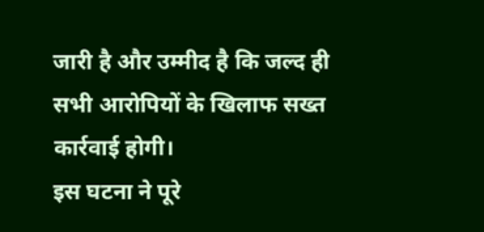जारी है और उम्मीद है कि जल्द ही सभी आरोपियों के खिलाफ सख्त कार्रवाई होगी।
इस घटना ने पूरे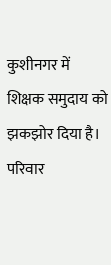कुशीनगर में शिक्षक समुदाय को झकझोर दिया है।
परिवार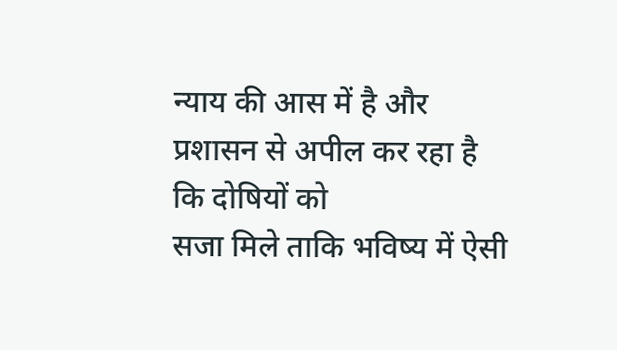न्याय की आस में है और प्रशासन से अपील कर रहा है कि दोषियों को
सजा मिले ताकि भविष्य में ऐसी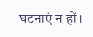घटनाएं न हों।